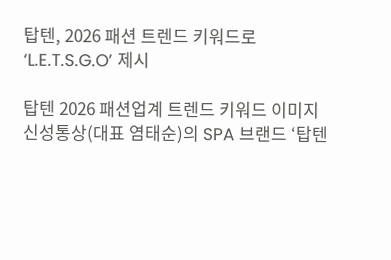탑텐, 2026 패션 트렌드 키워드로 ‘L.E.T.S.G.O’ 제시

탑텐 2026 패션업계 트렌드 키워드 이미지
신성통상(대표 염태순)의 SPA 브랜드 ‘탑텐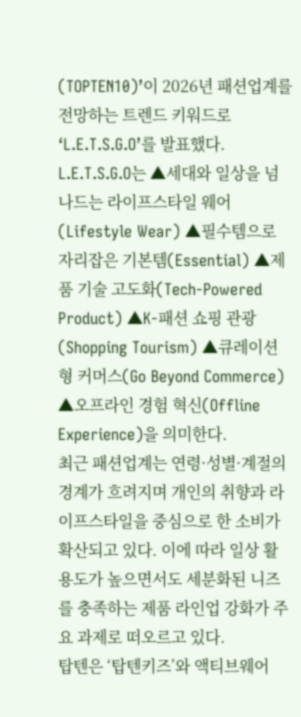(TOPTEN10)’이 2026년 패션업계를 전망하는 트렌드 키워드로 ‘L.E.T.S.G.O’를 발표했다.
L.E.T.S.G.O는 ▲세대와 일상을 넘나드는 라이프스타일 웨어(Lifestyle Wear) ▲필수템으로 자리잡은 기본템(Essential) ▲제품 기술 고도화(Tech-Powered Product) ▲K-패션 쇼핑 관광(Shopping Tourism) ▲큐레이션형 커머스(Go Beyond Commerce) ▲오프라인 경험 혁신(Offline Experience)을 의미한다.
최근 패션업계는 연령·성별·계절의 경계가 흐려지며 개인의 취향과 라이프스타일을 중심으로 한 소비가 확산되고 있다. 이에 따라 일상 활용도가 높으면서도 세분화된 니즈를 충족하는 제품 라인업 강화가 주요 과제로 떠오르고 있다.
탑텐은 ‘탑텐키즈’와 액티브웨어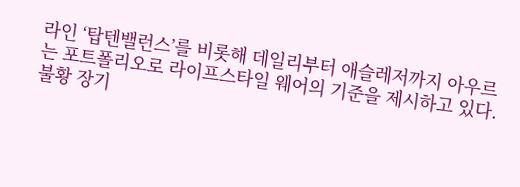라인 ‘탑텐밸런스’를 비롯해 데일리부터 애슬레저까지 아우르는 포트폴리오로 라이프스타일 웨어의 기준을 제시하고 있다.
불황 장기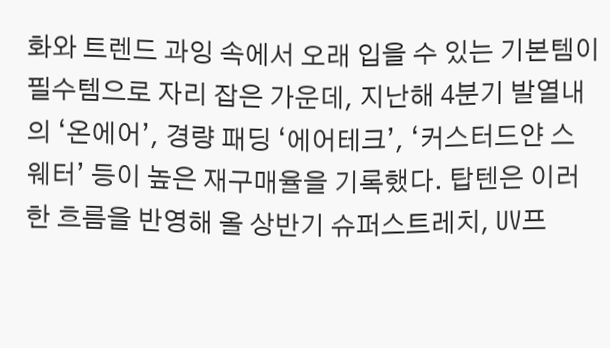화와 트렌드 과잉 속에서 오래 입을 수 있는 기본템이 필수템으로 자리 잡은 가운데, 지난해 4분기 발열내의 ‘온에어’, 경량 패딩 ‘에어테크’, ‘커스터드얀 스웨터’ 등이 높은 재구매율을 기록했다. 탑텐은 이러한 흐름을 반영해 올 상반기 슈퍼스트레치, UV프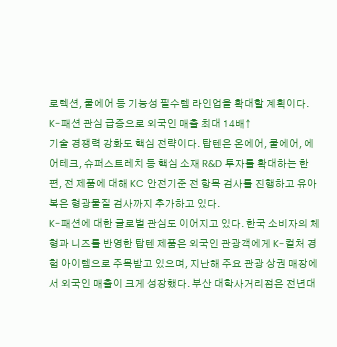로텍션, 쿨에어 등 기능성 필수템 라인업을 확대할 계획이다.
K-패션 관심 급증으로 외국인 매출 최대 14배↑
기술 경쟁력 강화도 핵심 전략이다. 탑텐은 온에어, 쿨에어, 에어테크, 슈퍼스트레치 등 핵심 소재 R&D 투자를 확대하는 한편, 전 제품에 대해 KC 안전기준 전 항목 검사를 진행하고 유아복은 형광물질 검사까지 추가하고 있다.
K-패션에 대한 글로벌 관심도 이어지고 있다. 한국 소비자의 체형과 니즈를 반영한 탑텐 제품은 외국인 관광객에게 K-컬처 경험 아이템으로 주목받고 있으며, 지난해 주요 관광 상권 매장에서 외국인 매출이 크게 성장했다. 부산 대학사거리점은 전년대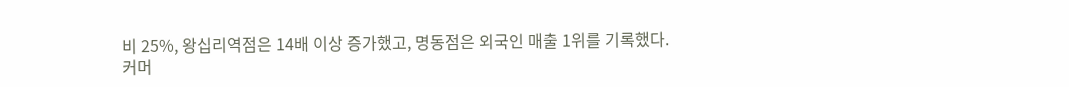비 25%, 왕십리역점은 14배 이상 증가했고, 명동점은 외국인 매출 1위를 기록했다.
커머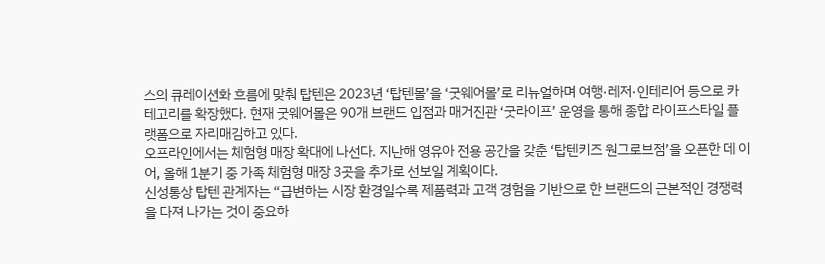스의 큐레이션화 흐름에 맞춰 탑텐은 2023년 ‘탑텐몰’을 ‘굿웨어몰’로 리뉴얼하며 여행·레저·인테리어 등으로 카테고리를 확장했다. 현재 굿웨어몰은 90개 브랜드 입점과 매거진관 ‘굿라이프’ 운영을 통해 종합 라이프스타일 플랫폼으로 자리매김하고 있다.
오프라인에서는 체험형 매장 확대에 나선다. 지난해 영유아 전용 공간을 갖춘 ‘탑텐키즈 원그로브점’을 오픈한 데 이어, 올해 1분기 중 가족 체험형 매장 3곳을 추가로 선보일 계획이다.
신성통상 탑텐 관계자는 “급변하는 시장 환경일수록 제품력과 고객 경험을 기반으로 한 브랜드의 근본적인 경쟁력을 다져 나가는 것이 중요하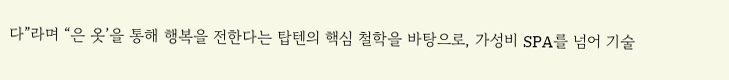다”라며 “은 옷’을 통해 행복을 전한다는 탑텐의 핵심 철학을 바탕으로, 가성비 SPA를 넘어 기술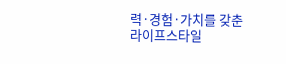력·경험·가치를 갖춘 라이프스타일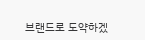브랜드로 도약하겠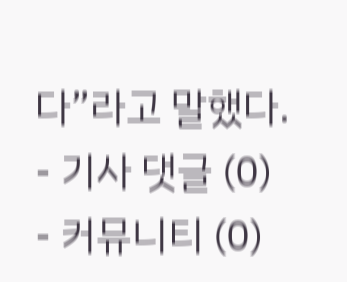다”라고 말했다.
- 기사 댓글 (0)
- 커뮤니티 (0)